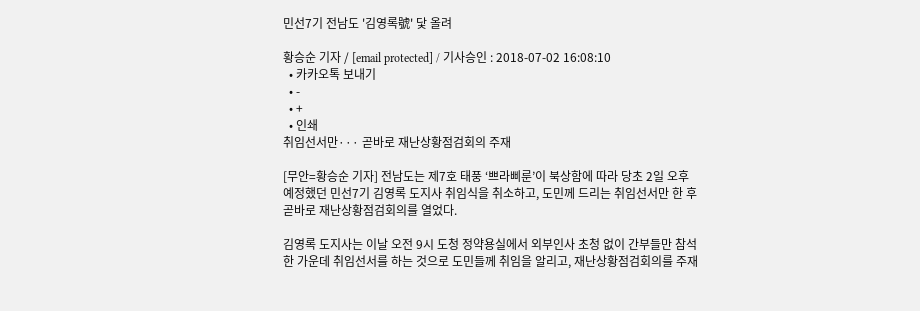민선7기 전남도 '김영록號' 닻 올려

황승순 기자 / [email protected] / 기사승인 : 2018-07-02 16:08:10
  • 카카오톡 보내기
  • -
  • +
  • 인쇄
취임선서만··· 곧바로 재난상황점검회의 주재

[무안=황승순 기자] 전남도는 제7호 태풍 ‘쁘라삐룬’이 북상함에 따라 당초 2일 오후 예정했던 민선7기 김영록 도지사 취임식을 취소하고, 도민께 드리는 취임선서만 한 후 곧바로 재난상황점검회의를 열었다.

김영록 도지사는 이날 오전 9시 도청 정약용실에서 외부인사 초청 없이 간부들만 참석한 가운데 취임선서를 하는 것으로 도민들께 취임을 알리고, 재난상황점검회의를 주재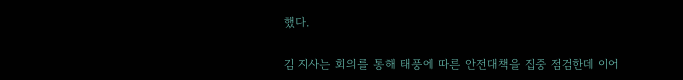했다.

김 지사는 회의를 통해 태풍에 따른 안전대책을 집중 점검한데 이어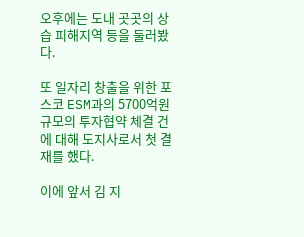오후에는 도내 곳곳의 상습 피해지역 등을 둘러봤다.

또 일자리 창출을 위한 포스코 ESM과의 5700억원 규모의 투자협약 체결 건에 대해 도지사로서 첫 결재를 했다.

이에 앞서 김 지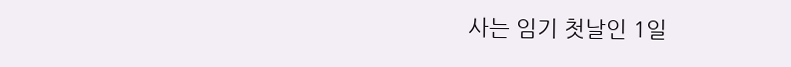사는 임기 첫날인 1일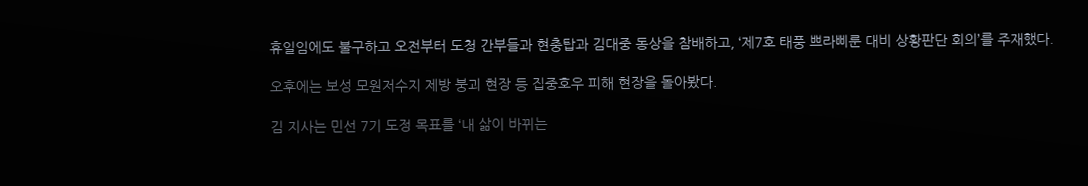휴일임에도 불구하고 오전부터 도청 간부들과 현충탑과 김대중 동상을 참배하고, ‘제7호 태풍 쁘라삐룬 대비 상황판단 회의’를 주재했다.

오후에는 보성 모원저수지 제방 붕괴 현장 등 집중호우 피해 현장을 돌아봤다.

김 지사는 민선 7기 도정 목표를 ‘내 삶이 바뀌는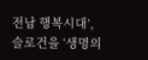전남 행복시대’, 슬로건을 ‘생명의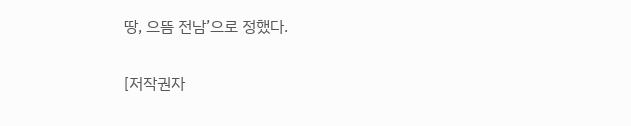땅, 으뜸 전남’으로 정했다.

[저작권자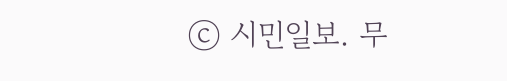ⓒ 시민일보. 무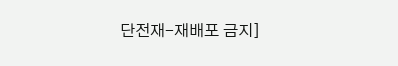단전재-재배포 금지]